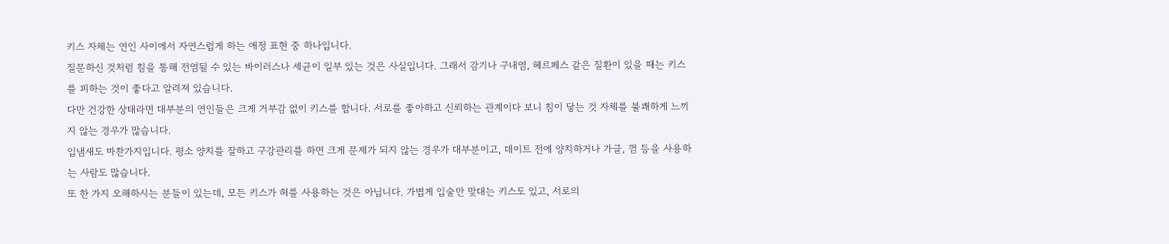키스 자체는 연인 사이에서 자연스럽게 하는 애정 표현 중 하나입니다.
질문하신 것처럼 침을 통해 전염될 수 있는 바이러스나 세균이 일부 있는 것은 사실입니다. 그래서 감기나 구내염, 헤르페스 같은 질환이 있을 때는 키스를 피하는 것이 좋다고 알려져 있습니다.
다만 건강한 상태라면 대부분의 연인들은 크게 거부감 없이 키스를 합니다. 서로를 좋아하고 신뢰하는 관계이다 보니 침이 닿는 것 자체를 불쾌하게 느끼지 않는 경우가 많습니다.
입냄새도 마찬가지입니다. 평소 양치를 잘하고 구강관리를 하면 크게 문제가 되지 않는 경우가 대부분이고, 데이트 전에 양치하거나 가글, 껌 등을 사용하는 사람도 많습니다.
또 한 가지 오해하시는 분들이 있는데, 모든 키스가 혀를 사용하는 것은 아닙니다. 가볍게 입술만 맞대는 키스도 있고, 서로의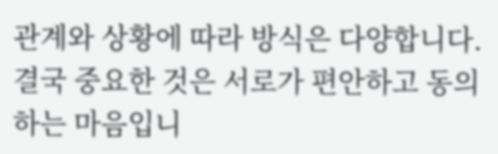관계와 상황에 따라 방식은 다양합니다.
결국 중요한 것은 서로가 편안하고 동의하는 마음입니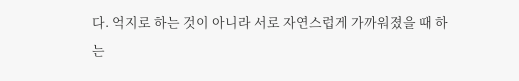다. 억지로 하는 것이 아니라 서로 자연스럽게 가까워졌을 때 하는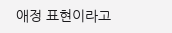애정 표현이라고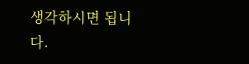생각하시면 됩니다.